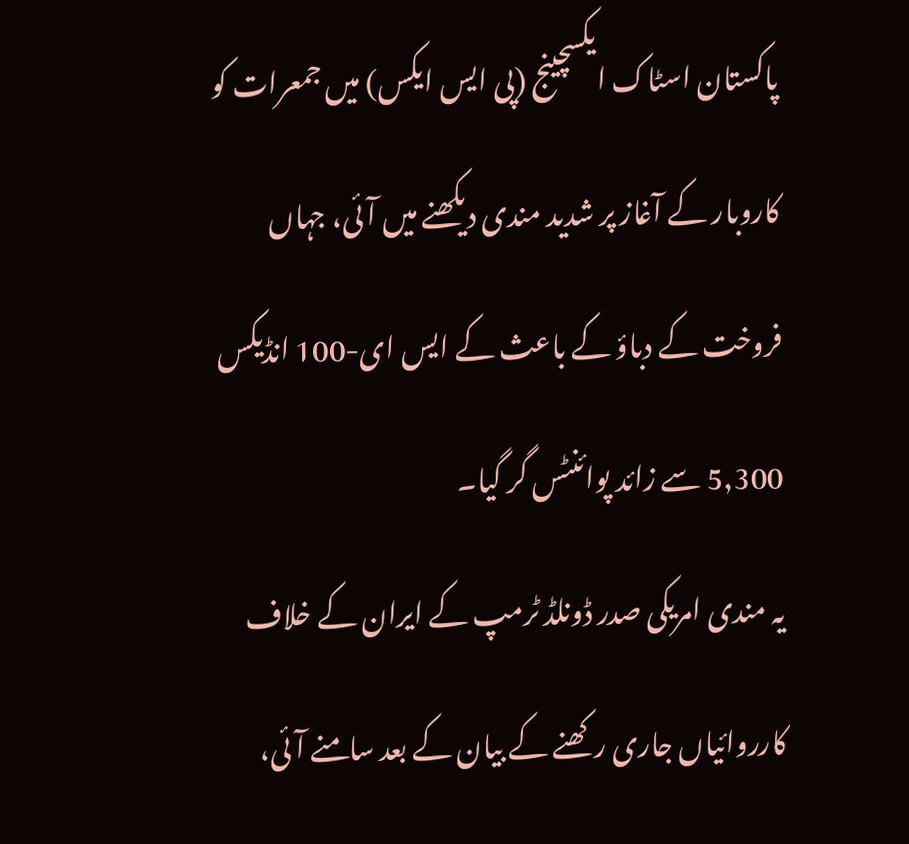پاکستان اسٹاک ایکسچینج (پی ایس ایکس) میں جمعرات کو کاروبار کے آغاز پر شدید مندی دیکھنے میں آئی، جہاں فروخت کے دباؤ کے باعث کے ایس ای-100 انڈیکس 5,300 سے زائد پوائنٹس گر گیا۔
یہ مندی امریکی صدر ڈونلڈ ٹرمپ کے ایران کے خلاف کارروائیاں جاری رکھنے کے بیان کے بعد سامنے آئی،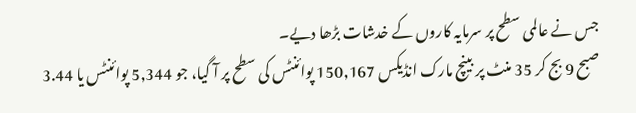جس نے عالمی سطح پر سرمایہ کاروں کے خدشات بڑھا دیے۔
صبح 9 بج کر 35 منٹ پر بینچ مارک انڈیکس 150,167 پوائنٹس کی سطح پر آ گیا، جو 5,344 پوائنٹس یا 3.44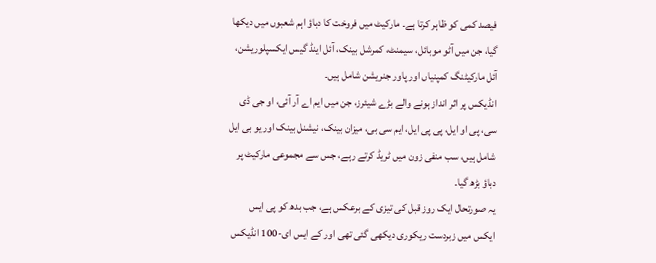فیصد کمی کو ظاہر کرتا ہے۔ مارکیٹ میں فروخت کا دباؤ اہم شعبوں میں دیکھا گیا، جن میں آٹو موبائل، سیمنٹ، کمرشل بینک، آئل اینڈ گیس ایکسپلوریشن، آئل مارکیٹنگ کمپنیاں اور پاور جنریشن شامل ہیں۔
انڈیکس پر اثر انداز ہونے والے بڑے شیئرز، جن میں ایم اے آر آئی، او جی ڈی سی، پی او ایل، پی پی ایل، ایم سی بی، میزان بینک، نیشنل بینک اور یو بی ایل شامل ہیں، سب منفی زون میں ٹریڈ کرتے رہے، جس سے مجموعی مارکیٹ پر دباؤ بڑھ گیا۔
یہ صورتحال ایک روز قبل کی تیزی کے برعکس ہے، جب بدھ کو پی ایس ایکس میں زبردست ریکوری دیکھی گئی تھی اور کے ایس ای-100 انڈیکس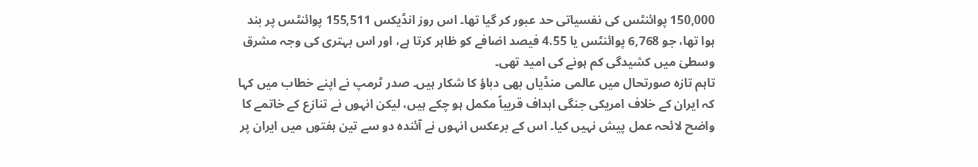150,000 پوائنٹس کی نفسیاتی حد عبور کر گیا تھا۔ اس روز انڈیکس 155,511 پوائنٹس پر بند ہوا تھا، جو 6,768 پوائنٹس یا 4.55 فیصد اضافے کو ظاہر کرتا ہے، اور اس بہتری کی وجہ مشرق وسطیٰ میں کشیدگی کم ہونے کی امید تھی۔
تاہم تازہ صورتحال میں عالمی منڈیاں بھی دباؤ کا شکار ہیں۔ صدر ٹرمپ نے اپنے خطاب میں کہا کہ ایران کے خلاف امریکی جنگی اہداف قریباً مکمل ہو چکے ہیں، لیکن انہوں نے تنازع کے خاتمے کا واضح لائحہ عمل پیش نہیں کیا۔ اس کے برعکس انہوں نے آئندہ دو سے تین ہفتوں میں ایران پر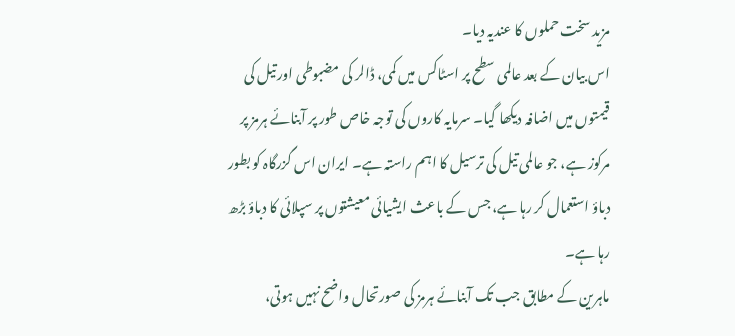مزید سخت حملوں کا عندیہ دیا۔
اس بیان کے بعد عالمی سطح پر اسٹاکس میں کمی، ڈالر کی مضبوطی اور تیل کی قیمتوں میں اضافہ دیکھا گیا۔ سرمایہ کاروں کی توجہ خاص طور پر آبنائے ہرمز پر مرکوز ہے، جو عالمی تیل کی ترسیل کا اہم راستہ ہے۔ ایران اس گزرگاہ کو بطور دباؤ استعمال کر رہا ہے، جس کے باعث ایشیائی معیشتوں پر سپلائی کا دباؤ بڑھ رہا ہے۔
ماہرین کے مطابق جب تک آبنائے ہرمز کی صورتحال واضح نہیں ہوتی،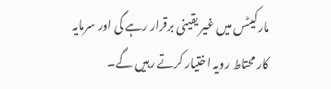مارکیٹس میں غیر یقینی برقرار رہے گی اور سرمایہ کار محتاط رویہ اختیار کرتے رہیں گے۔